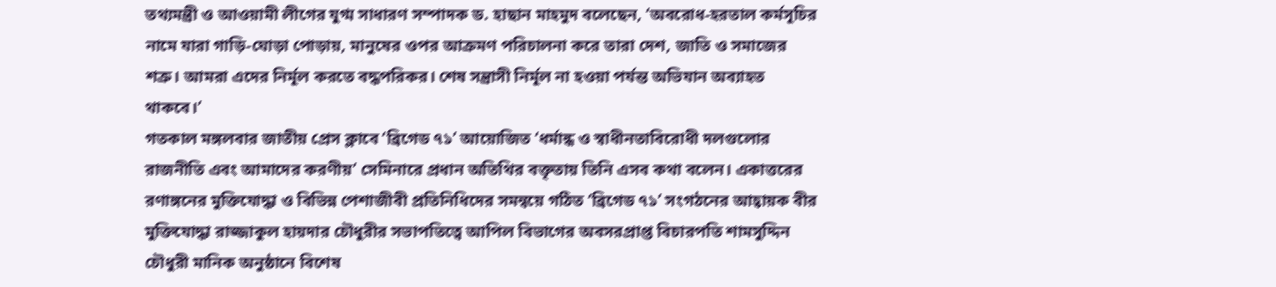তথ্যমন্ত্রী ও আওয়ামী লীগের যুগ্ম সাধারণ সম্পাদক ড. হাছান মাহমুদ বলেছেন, ‘অবরোধ-হরতাল কর্মসূচির নামে যারা গাড়ি-ঘোড়া পোড়ায়, মানুষের ওপর আক্রমণ পরিচালনা করে তারা দেশ, জাতি ও সমাজের শত্রু। আমরা এদের নির্মূল করতে বদ্ধপরিকর। শেষ সন্ত্রাসী নির্মূল না হওয়া পর্যন্ত অভিযান অব্যাহত থাকবে।’
গতকাল মঙ্গলবার জাতীয় প্রেস ক্লাবে ‘ব্রিগেড ৭১’ আয়োজিত ‘ধর্মান্ধ ও স্বাধীনতাবিরোধী দলগুলোর রাজনীতি এবং আমাদের করণীয়’ সেমিনারে প্রধান অতিথির বক্তৃতায় তিনি এসব কথা বলেন। একাত্তরের রণাঙ্গনের মুক্তিযোদ্ধা ও বিভিন্ন পেশাজীবী প্রতিনিধিদের সমন্বয়ে গঠিত ‘ব্রিগেড ৭১’ সংগঠনের আহ্বায়ক বীর মুক্তিযোদ্ধা রাজ্জাকুল হায়দার চৌধুরীর সভাপতিত্বে আপিল বিভাগের অবসরপ্রাপ্ত বিচারপতি শামসুদ্দিন চৌধুরী মানিক অনুষ্ঠানে বিশেষ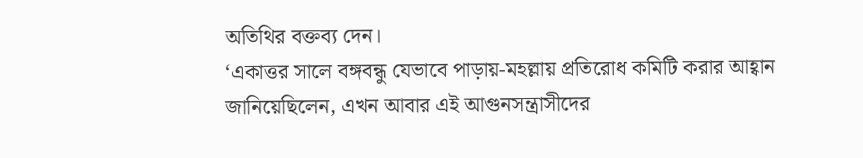অতিথির বক্তব্য দেন।
‘একাত্তর সালে বঙ্গবন্ধু যেভাবে পাড়ায়-মহল্লায় প্রতিরোধ কমিটি করার আহ্বান জানিয়েছিলেন, এখন আবার এই আগুনসন্ত্রাসীদের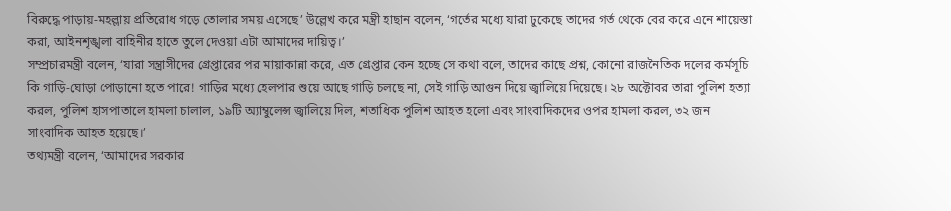বিরুদ্ধে পাড়ায়-মহল্লায় প্রতিরোধ গড়ে তোলার সময় এসেছে’ উল্লেখ করে মন্ত্রী হাছান বলেন, ‘গর্তের মধ্যে যারা ঢুকেছে তাদের গর্ত থেকে বের করে এনে শায়েস্তা করা, আইনশৃঙ্খলা বাহিনীর হাতে তুলে দেওয়া এটা আমাদের দায়িত্ব।’
সম্প্রচারমন্ত্রী বলেন, ‘যারা সন্ত্রাসীদের গ্রেপ্তারের পর মায়াকান্না করে, এত গ্রেপ্তার কেন হচ্ছে সে কথা বলে, তাদের কাছে প্রশ্ন, কোনো রাজনৈতিক দলের কর্মসূচি কি গাড়ি-ঘোড়া পোড়ানো হতে পারে! গাড়ির মধ্যে হেলপার শুয়ে আছে গাড়ি চলছে না, সেই গাড়ি আগুন দিয়ে জ্বালিয়ে দিয়েছে। ২৮ অক্টোবর তারা পুলিশ হত্যা করল, পুলিশ হাসপাতালে হামলা চালাল, ১৯টি অ্যাম্বুলেন্স জ্বালিয়ে দিল, শতাধিক পুলিশ আহত হলো এবং সাংবাদিকদের ওপর হামলা করল, ৩২ জন সাংবাদিক আহত হয়েছে।’
তথ্যমন্ত্রী বলেন, ‘আমাদের সরকার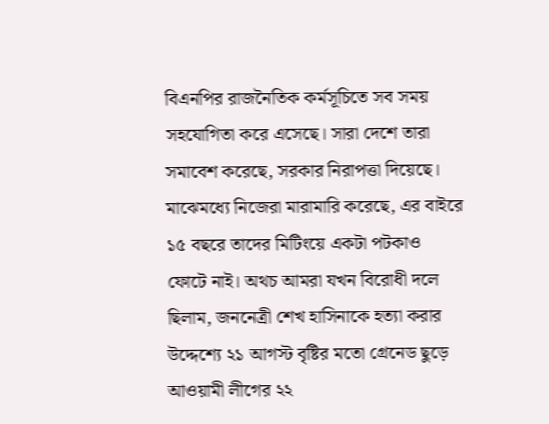বিএনপির রাজনৈতিক কর্মসূচিতে সব সময় সহযোগিতা করে এসেছে। সারা দেশে তারা সমাবেশ করেছে, সরকার নিরাপত্তা দিয়েছে। মাঝেমধ্যে নিজেরা মারামারি করেছে, এর বাইরে ১৫ বছরে তাদের মিটিংয়ে একটা পটকাও ফোটে নাই। অথচ আমরা যখন বিরোধী দলে ছিলাম, জননেত্রী শেখ হাসিনাকে হত্যা করার উদ্দেশ্যে ২১ আগস্ট বৃষ্টির মতো গ্রেনেড ছুড়ে আওয়ামী লীগের ২২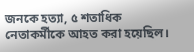জনকে হত্যা, ৫ শতাধিক নেতাকর্মীকে আহত করা হয়েছিল।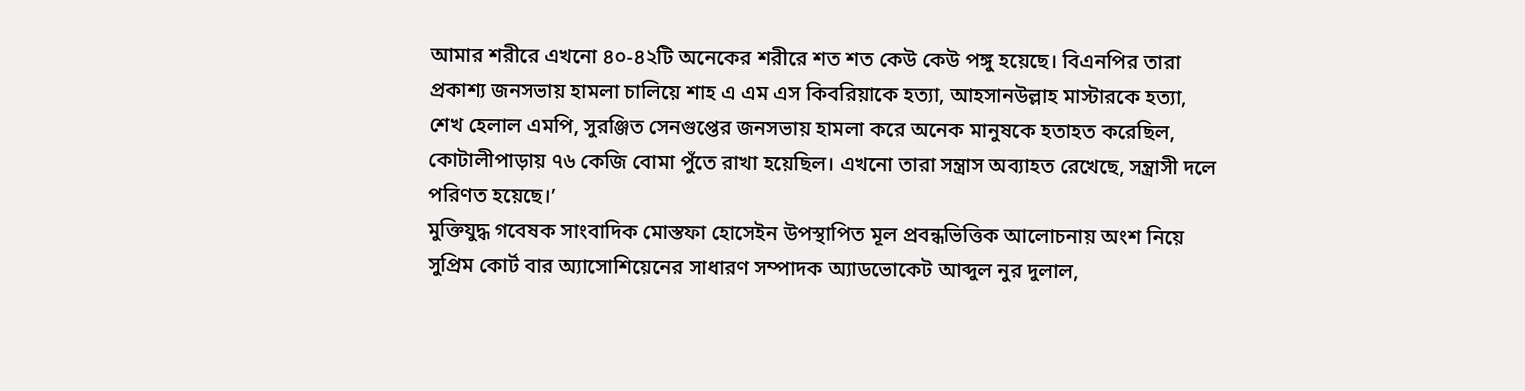আমার শরীরে এখনো ৪০-৪২টি অনেকের শরীরে শত শত কেউ কেউ পঙ্গু হয়েছে। বিএনপির তারা প্রকাশ্য জনসভায় হামলা চালিয়ে শাহ এ এম এস কিবরিয়াকে হত্যা, আহসানউল্লাহ মাস্টারকে হত্যা, শেখ হেলাল এমপি, সুরঞ্জিত সেনগুপ্তের জনসভায় হামলা করে অনেক মানুষকে হতাহত করেছিল, কোটালীপাড়ায় ৭৬ কেজি বোমা পুঁতে রাখা হয়েছিল। এখনো তারা সন্ত্রাস অব্যাহত রেখেছে, সন্ত্রাসী দলে পরিণত হয়েছে।’
মুক্তিযুদ্ধ গবেষক সাংবাদিক মোস্তফা হোসেইন উপস্থাপিত মূল প্রবন্ধভিত্তিক আলোচনায় অংশ নিয়ে সুপ্রিম কোর্ট বার অ্যাসোশিয়েনের সাধারণ সম্পাদক অ্যাডভোকেট আব্দুল নুর দুলাল,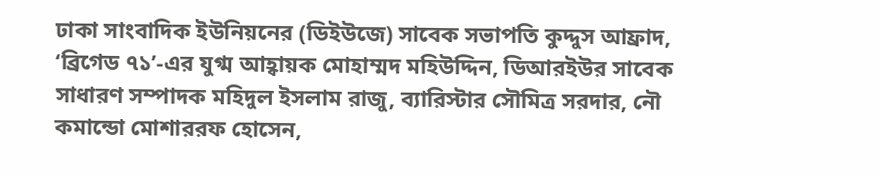ঢাকা সাংবাদিক ইউনিয়নের (ডিইউজে) সাবেক সভাপতি কুদ্দুস আফ্রাদ, ‘ব্রিগেড ৭১’-এর যুগ্ম আহ্বায়ক মোহাম্মদ মহিউদ্দিন, ডিআরইউর সাবেক সাধারণ সম্পাদক মহিদুল ইসলাম রাজু, ব্যারিস্টার সৌমিত্র সরদার, নৌ কমান্ডো মোশাররফ হোসেন,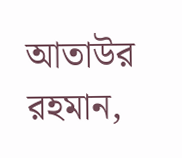আতাউর রহমান,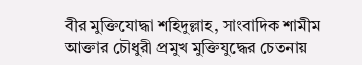বীর মুক্তিযোদ্ধা শহিদুল্লাহ, সাংবাদিক শামীম আক্তার চৌধুরী প্রমুখ মুক্তিযুদ্ধের চেতনায়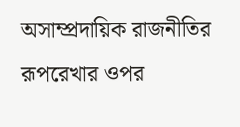অসাম্প্রদায়িক রাজনীতির রূপরেখার ওপর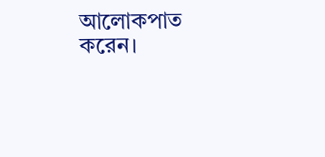আলোকপাত করেন।